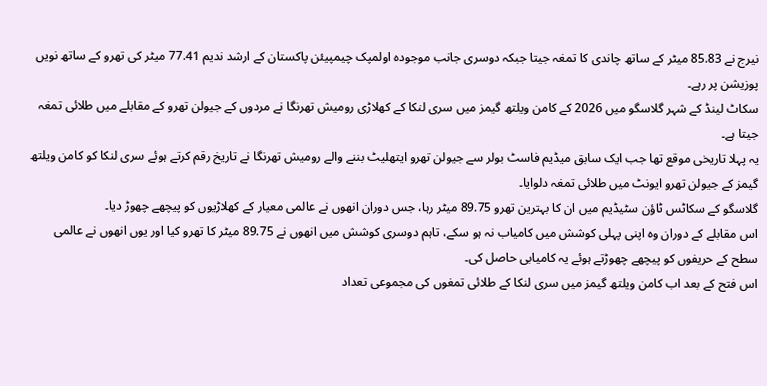نیرج نے 85.83 میٹر کے ساتھ چاندی کا تمغہ جیتا جبکہ دوسری جانب موجودہ اولمپک چیمپیئن پاکستان کے ارشد ندیم 77.41 میٹر کی تھرو کے ساتھ نویں پوزیشن پر رہے۔
سکاٹ لینڈ کے شہر گلاسگو میں 2026 کے کامن ویلتھ گیمز میں سری لنکا کے کھلاڑی رومیش تھرنگا نے مردوں کے جیولن تھرو کے مقابلے میں طلائی تمغہ جیتا ہے۔
یہ پہلا تاریخی موقع تھا جب ایک سابق میڈیم فاسٹ بولر سے جیولن تھرو ایتھلیٹ بننے والے رومیش تھرنگا نے تاریخ رقم کرتے ہوئے سری لنکا کو کامن ویلتھ گیمز کے جیولن تھرو ایونٹ میں طلائی تمغہ دلوایا۔
گلاسگو کے سکاٹس ٹاؤن سٹیڈیم میں ان کا بہترین تھرو 89.75 میٹر رہا، جس دوران انھوں نے عالمی معیار کے کھلاڑیوں کو پیچھے چھوڑ دیا۔
اس مقابلے کے دوران وہ اپنی پہلی کوشش میں کامیاب نہ ہو سکے، تاہم دوسری کوشش میں انھوں نے 89.75 میٹر کا تھرو کیا اور یوں انھوں نے عالمی سطح کے حریفوں کو پیچھے چھوڑتے ہوئے یہ کامیابی حاصل کی۔
اس فتح کے بعد اب کامن ویلتھ گیمز میں سری لنکا کے طلائی تمغوں کی مجموعی تعداد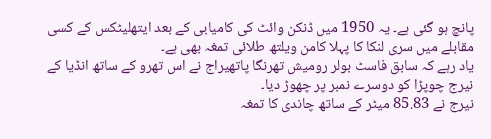پانچ ہو گئی ہے۔ یہ 1950 میں ڈنکن وائٹ کی کامیابی کے بعد ایتھلیٹکس کے کسی مقابلے میں سری لنکا کا پہلا کامن ویلتھ طلائی تمغہ بھی ہے۔
یاد رہے کہ سابق فاسٹ بولر رومیش تھرنگا پاتھیراج نے اس تھرو کے ساتھ انڈیا کے نیرج چوپڑا کو دوسرے نمبر پر چھوڑ دیا۔
نیرج نے 85.83 میٹر کے ساتھ چاندی کا تمغہ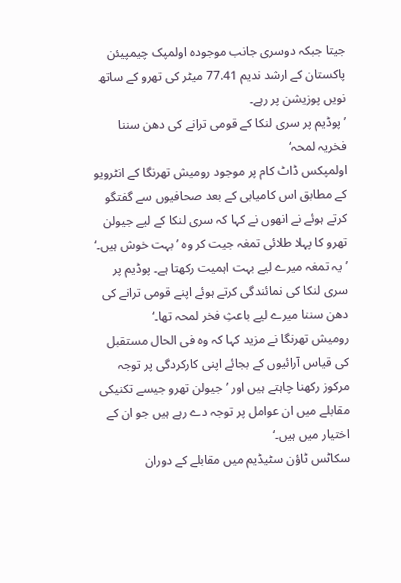جیتا جبکہ دوسری جانب موجودہ اولمپک چیمپیئن پاکستان کے ارشد ندیم 77.41 میٹر کی تھرو کے ساتھ نویں پوزیشن پر رہے۔
’پوڈیم پر سری لنکا کے قومی ترانے کی دھن سننا فخریہ لمحہ‘
اولمپکس ڈاٹ کام پر موجود رومیش تھرنگا کے انٹرویو کے مطابق اس کامیابی کے بعد صحافیوں سے گفتگو کرتے ہوئے نے انھوں نے کہا کہ سری لنکا کے لیے جیولن تھرو کا پہلا طلائی تمغہ جیت کر وہ ’بہت خوش ہیں۔‘
’یہ تمغہ میرے لیے بہت اہمیت رکھتا ہے۔ پوڈیم پر سری لنکا کی نمائندگی کرتے ہوئے اپنے قومی ترانے کی دھن سننا میرے لیے باعثِ فخر لمحہ تھا۔‘
رومیش تھرنگا نے مزید کہا کہ وہ فی الحال مستقبل کی قیاس آرائیوں کے بجائے اپنی کارکردگی پر توجہ مرکوز رکھنا چاہتے ہیں اور ’جیولن تھرو جیسے تکنیکی مقابلے میں ان عوامل پر توجہ دے رہے ہیں جو ان کے اختیار میں ہیں۔‘
سکاٹس ٹاؤن سٹیڈیم میں مقابلے کے دوران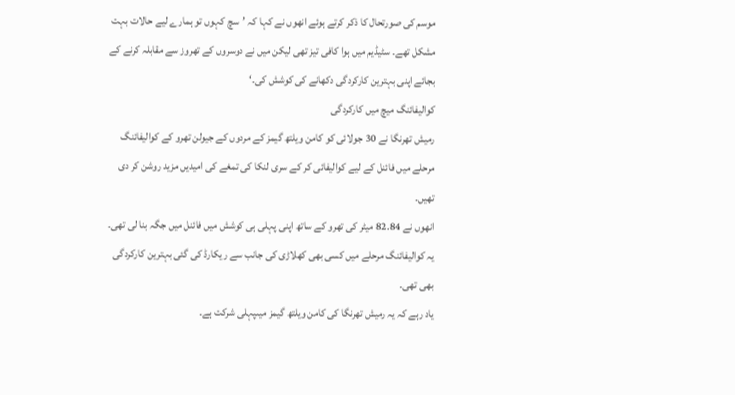موسم کی صورتحال کا ذکر کرتے ہوئے انھوں نے کہا کہ ’سچ کہوں تو ہمارے لیے حالات بہت مشکل تھے۔ سٹیڈیم میں ہوا کافی تیز تھی لیکن میں نے دوسروں کے تھروز سے مقابلہ کرنے کے بجائے اپنی بہترین کارکردگی دکھانے کی کوشش کی۔‘
کوالیفائنگ میچ میں کارکردگی
رمیش تھرنگا نے 30 جولائی کو کامن ویلتھ گیمز کے مردوں کے جیولن تھرو کے کوالیفائنگ مرحلے میں فائنل کے لیے کوالیفائی کر کے سری لنکا کی تمغے کی امیدیں مزید روشن کر دی تھیں۔
انھوں نے 82.84 میٹر کی تھرو کے ساتھ اپنی پہلی ہی کوشش میں فائنل میں جگہ بنا لی تھی۔ یہ کوالیفائنگ مرحلے میں کسی بھی کھلاڑی کی جانب سے ریکارڈ کی گئی بہترین کارکردگی بھی تھی۔
یاد رہے کہ یہ رمیش تھرنگا کی کامن ویلتھ گیمز میںپہلی شرکت ہے۔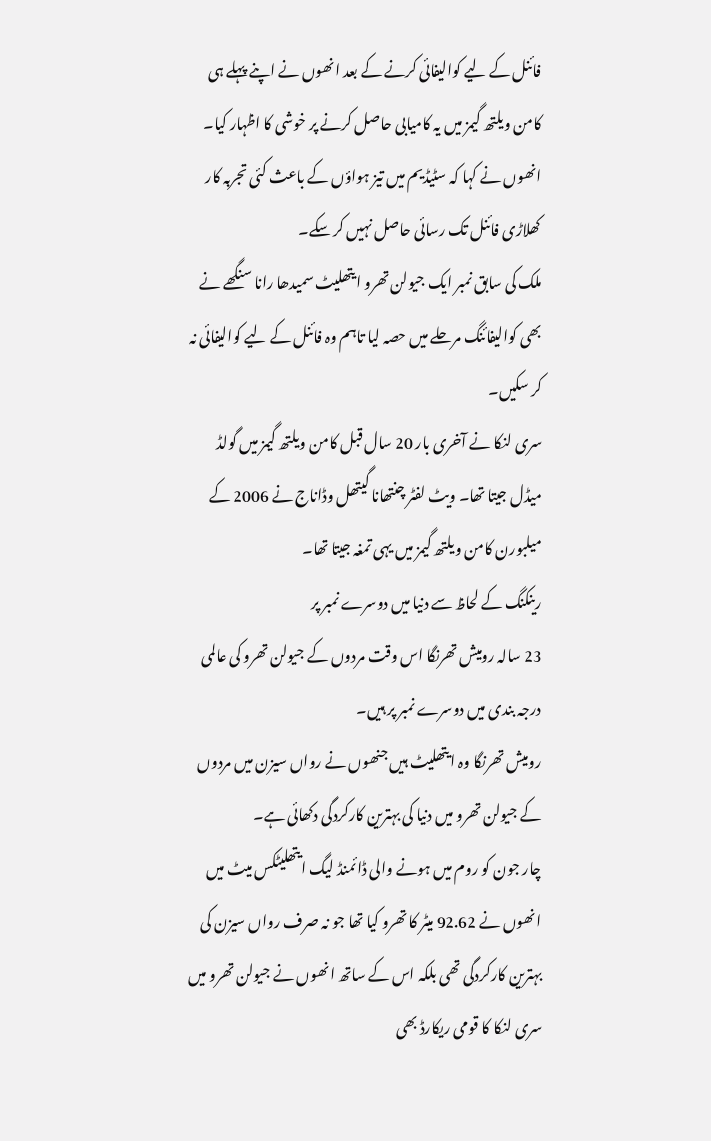فائنل کے لیے کوالیفائی کرنے کے بعد انھوں نے اپنے پہلے ہی کامن ویلتھ گیمز میں یہ کامیابی حاصل کرنے پر خوشی کا اظہار کیا۔
انھوں نے کہا کہ سٹیڈیم میں تیز ہواؤں کے باعث کئی تجربہ کار کھلاڑی فائنل تک رسائی حاصل نہیں کر سکے۔
ملک کی سابق نمبر ایک جیولن تھرو ایتھلیٹ سمیدھا رانا سنگھے نے بھی کوالیفائنگ مرحلے میں حصہ لیا تاہم وہ فائنل کے لیے کوالیفائی نہ کر سکیں۔
سری لنکا نے آخری بار 20 سال قبل کامن ویلتھ گیمز میں گولڈ میڈل جیتا تھا۔ ویٹ لفٹر چنتھانا گیتھل وڈاناج نے 2006 کے میلبورن کامن ویلتھ گیمز میں یہی تمغہ جیتا تھا۔
رینکنگ کے لحاظ سے دنیا میں دوسرے نمبر پر
23 سالہ رومیش تھرنگا اس وقت مردوں کے جیولن تھرو کی عالمی درجہ بندی میں دوسرے نمبر پر ہیں۔
رومیش تھرنگا وہ ایتھلیٹ ہیں جنھوں نے رواں سیزن میں مردوں کے جیولن تھرو میں دنیا کی بہترین کارکردگی دکھائی ہے۔
چار جون کو روم میں ہونے والی ڈائمنڈ لیگ ایتھلیٹکس میٹ میں انھوں نے 92.62 میٹر کا تھرو کیا تھا جو نہ صرف رواں سیزن کی بہترین کارکردگی تھی بلکہ اس کے ساتھ انھوں نے جیولن تھرو میں سری لنکا کا قومی ریکارڈ بھی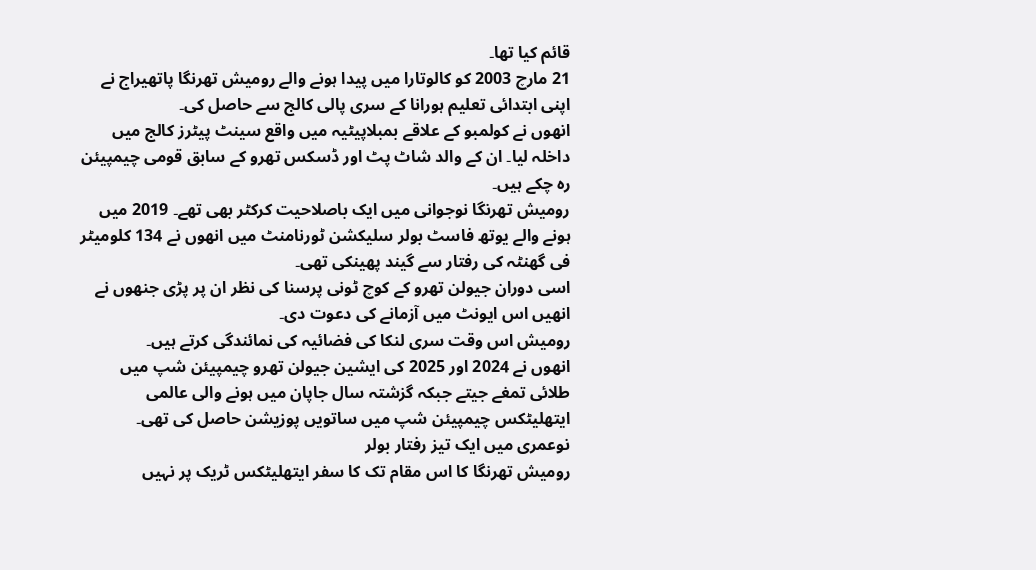قائم کیا تھا۔
21 مارچ 2003 کو کالوتارا میں پیدا ہونے والے رومیش تھرنگا پاتھیراج نے اپنی ابتدائی تعلیم ہورانا کے سری پالی کالج سے حاصل کی۔
انھوں نے کولمبو کے علاقے بمبلاپیٹیہ میں واقع سینٹ پیٹرز کالج میں داخلہ لیا۔ ان کے والد شاٹ پٹ اور ڈسکس تھرو کے سابق قومی چیمپیئن رہ چکے ہیں۔
رومیش تھرنگا نوجوانی میں ایک باصلاحیت کرکٹر بھی تھے۔ 2019 میں ہونے والے یوتھ فاسٹ بولر سلیکشن ٹورنامنٹ میں انھوں نے 134 کلومیٹر فی گھنٹہ کی رفتار سے گیند پھینکی تھی۔
اسی دوران جیولن تھرو کے کوچ ٹونی پرسنا کی نظر ان پر پڑی جنھوں نے انھیں اس ایونٹ میں آزمانے کی دعوت دی۔
رومیش اس وقت سری لنکا کی فضائیہ کی نمائندگی کرتے ہیں۔
انھوں نے 2024 اور 2025 کی ایشین جیولن تھرو چیمپیئن شپ میں طلائی تمغے جیتے جبکہ گزشتہ سال جاپان میں ہونے والی عالمی ایتھلیٹکس چیمپیئن شپ میں ساتویں پوزیشن حاصل کی تھی۔
نوعمری میں ایک تیز رفتار بولر
رومیش تھرنگا کا اس مقام تک کا سفر ایتھلیٹکس ٹریک پر نہیں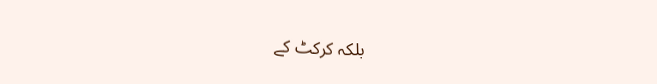بلکہ کرکٹ کے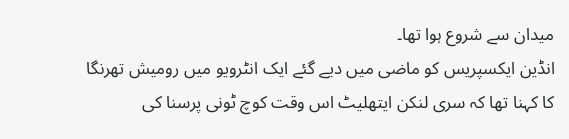میدان سے شروع ہوا تھا۔
انڈین ایکسپریس کو ماضی میں دیے گئے ایک انٹرویو میں رومیش تھرنگا کا کہنا تھا کہ سری لنکن ایتھلیٹ اس وقت کوچ ٹونی پرسنا کی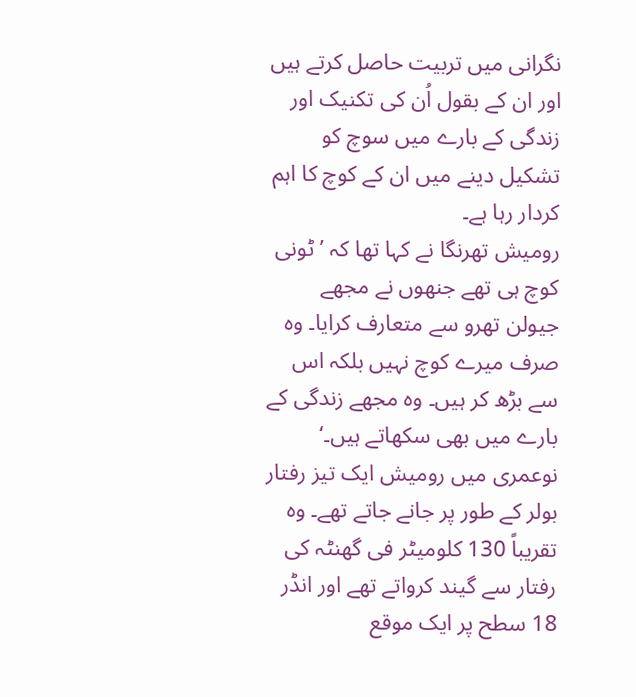نگرانی میں تربیت حاصل کرتے ہیں اور ان کے بقول اُن کی تکنیک اور زندگی کے بارے میں سوچ کو تشکیل دینے میں ان کے کوچ کا اہم کردار رہا ہے۔
رومیش تھرنگا نے کہا تھا کہ ’ٹونی کوچ ہی تھے جنھوں نے مجھے جیولن تھرو سے متعارف کرایا۔ وہ صرف میرے کوچ نہیں بلکہ اس سے بڑھ کر ہیں۔ وہ مجھے زندگی کے بارے میں بھی سکھاتے ہیں۔‘
نوعمری میں رومیش ایک تیز رفتار بولر کے طور پر جانے جاتے تھے۔ وہ تقریباً 130 کلومیٹر فی گھنٹہ کی رفتار سے گیند کرواتے تھے اور انڈر 18 سطح پر ایک موقع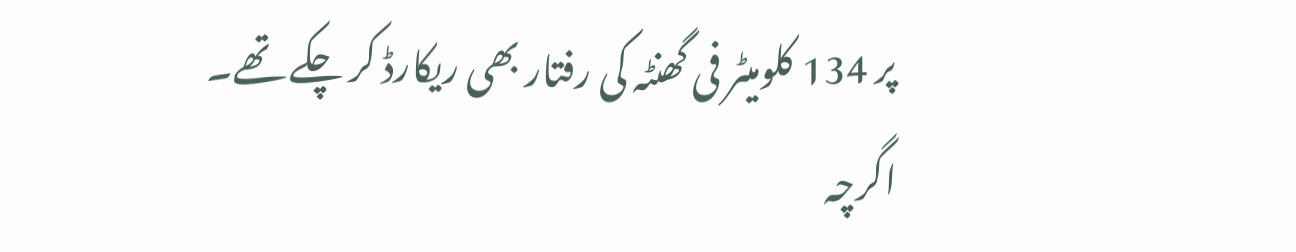پر 134 کلومیٹر فی گھنٹہ کی رفتار بھی ریکارڈ کر چکے تھے۔
اگرچہ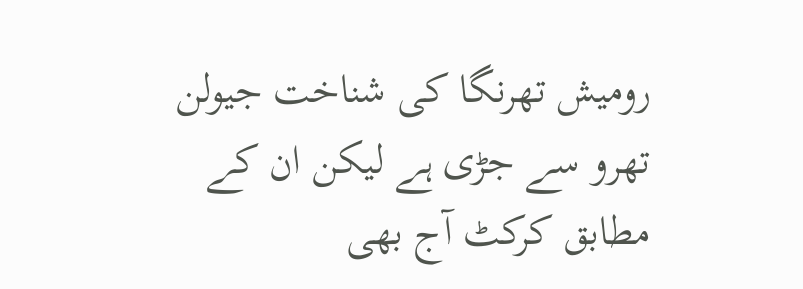رومیش تھرنگا کی شناخت جیولن تھرو سے جڑی ہے لیکن ان کے مطابق کرکٹ آج بھی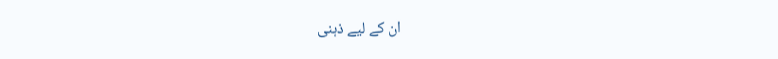ان کے لیے ذہنی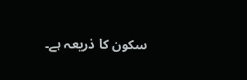سکون کا ذریعہ ہے۔